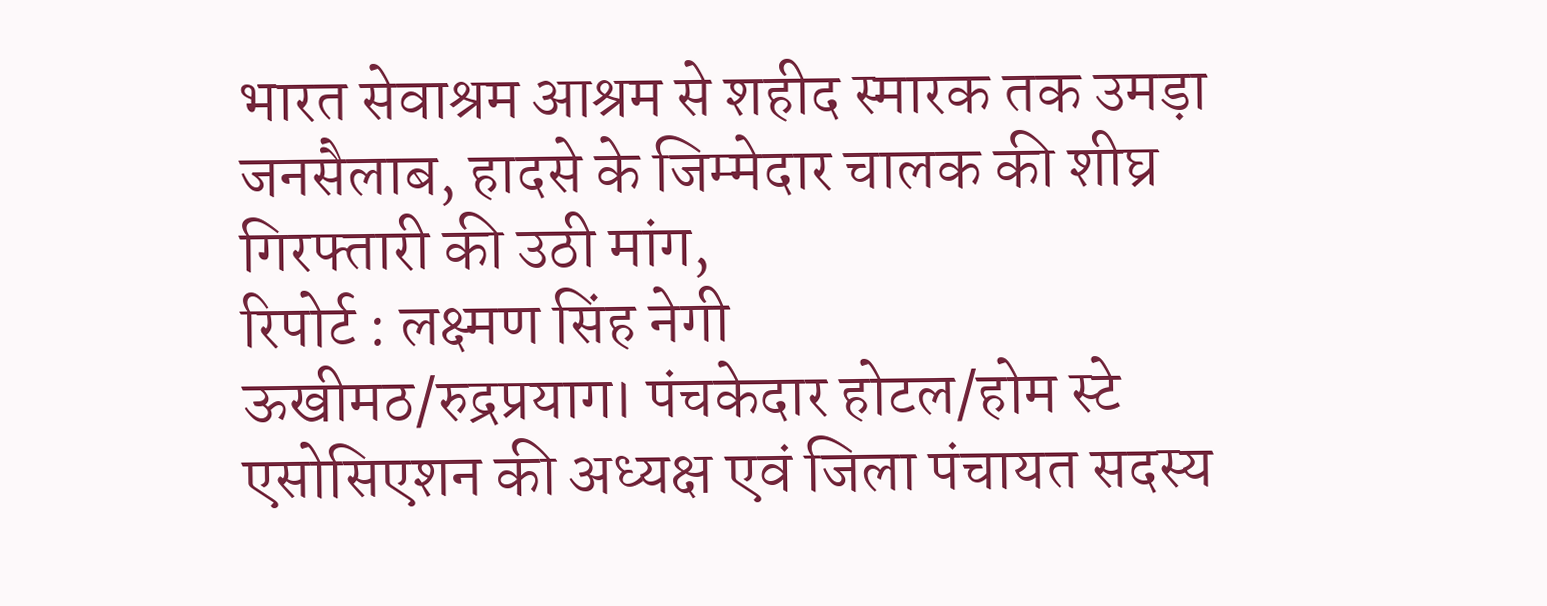भारत सेवाश्रम आश्रम से शहीद स्मारक तक उमड़ा जनसैलाब, हादसे के जिम्मेदार चालक की शीघ्र गिरफ्तारी की उठी मांग,
रिपोर्ट : लक्ष्मण सिंह नेगी
ऊखीमठ/रुद्रप्रयाग। पंचकेदार होटल/होम स्टे एसोसिएशन की अध्यक्ष एवं जिला पंचायत सदस्य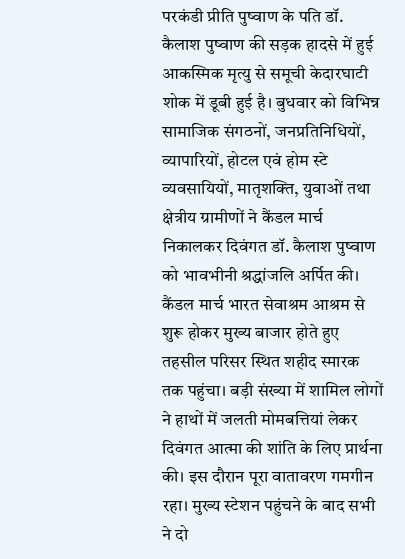परकंडी प्रीति पुष्वाण के पति डॉ. कैलाश पुष्वाण की सड़क हादसे में हुई आकस्मिक मृत्यु से समूची केदारघाटी शोक में डूबी हुई है। बुधवार को विभिन्न सामाजिक संगठनों, जनप्रतिनिधियों, व्यापारियों, होटल एवं होम स्टे व्यवसायियों, मातृशक्ति, युवाओं तथा क्षेत्रीय ग्रामीणों ने कैंडल मार्च निकालकर दिवंगत डॉ. कैलाश पुष्वाण को भावभीनी श्रद्धांजलि अर्पित की।
कैंडल मार्च भारत सेवाश्रम आश्रम से शुरू होकर मुख्य बाजार होते हुए तहसील परिसर स्थित शहीद स्मारक तक पहुंचा। बड़ी संख्या में शामिल लोगों ने हाथों में जलती मोमबत्तियां लेकर दिवंगत आत्मा की शांति के लिए प्रार्थना की। इस दौरान पूरा वातावरण गमगीन रहा। मुख्य स्टेशन पहुंचने के बाद सभी ने दो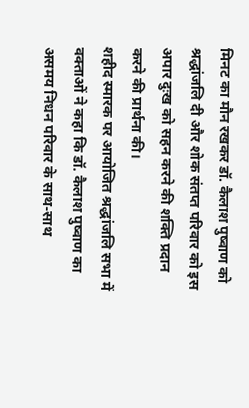मिनट का मौन रखकर डॉ. कैलाश पुष्वाण को श्रद्धांजलि दी और शोक संतप्त परिवार को इस अपार दुःख को सहन करने की शक्ति प्रदान करने की प्रार्थना की।
शहीद स्मारक पर आयोजित श्रद्धांजलि सभा में वक्ताओं ने कहा कि डॉ. कैलाश पुष्वाण का असमय निधन परिवार के साथ-साथ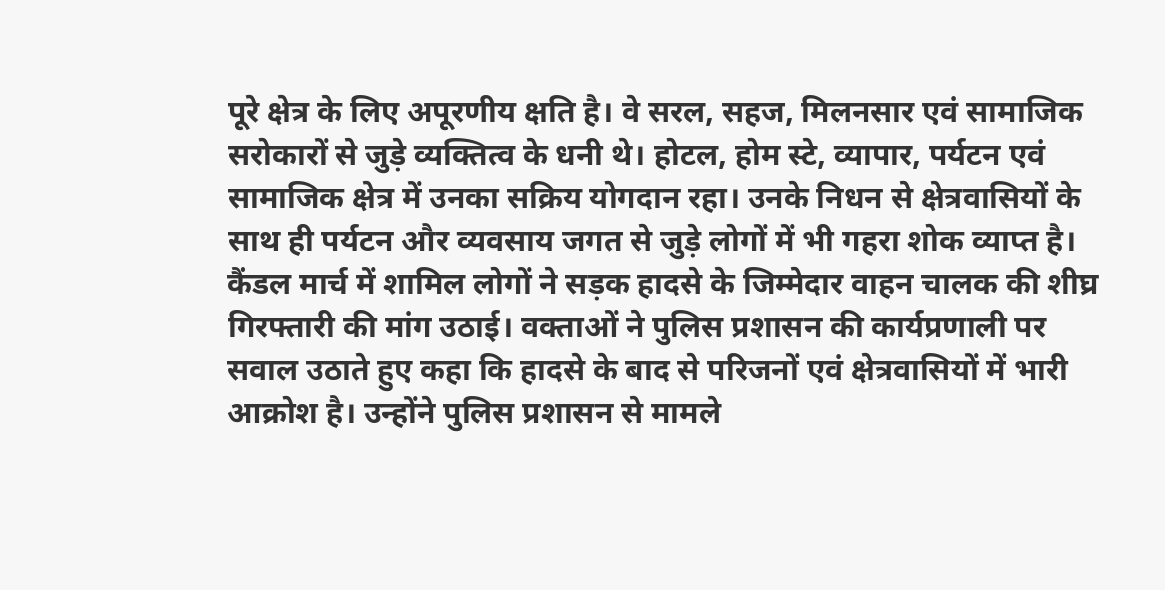पूरे क्षेत्र के लिए अपूरणीय क्षति है। वे सरल, सहज, मिलनसार एवं सामाजिक सरोकारों से जुड़े व्यक्तित्व के धनी थे। होटल, होम स्टे, व्यापार, पर्यटन एवं सामाजिक क्षेत्र में उनका सक्रिय योगदान रहा। उनके निधन से क्षेत्रवासियों के साथ ही पर्यटन और व्यवसाय जगत से जुड़े लोगों में भी गहरा शोक व्याप्त है।
कैंडल मार्च में शामिल लोगों ने सड़क हादसे के जिम्मेदार वाहन चालक की शीघ्र गिरफ्तारी की मांग उठाई। वक्ताओं ने पुलिस प्रशासन की कार्यप्रणाली पर सवाल उठाते हुए कहा कि हादसे के बाद से परिजनों एवं क्षेत्रवासियों में भारी आक्रोश है। उन्होंने पुलिस प्रशासन से मामले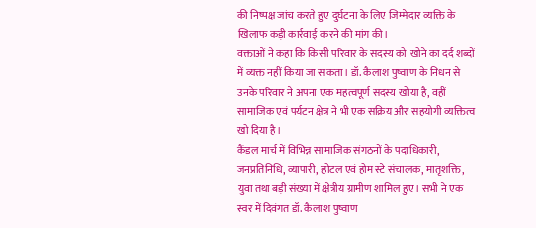की निष्पक्ष जांच करते हुए दुर्घटना के लिए जिम्मेदार व्यक्ति के खिलाफ कड़ी कार्रवाई करने की मांग की।
वक्ताओं ने कहा कि किसी परिवार के सदस्य को खोने का दर्द शब्दों में व्यक्त नहीं किया जा सकता। डॉ. कैलाश पुष्वाण के निधन से उनके परिवार ने अपना एक महत्वपूर्ण सदस्य खोया है, वहीं सामाजिक एवं पर्यटन क्षेत्र ने भी एक सक्रिय और सहयोगी व्यक्तित्व खो दिया है।
कैंडल मार्च में विभिन्न सामाजिक संगठनों के पदाधिकारी, जनप्रतिनिधि, व्यापारी, होटल एवं होम स्टे संचालक, मातृशक्ति, युवा तथा बड़ी संख्या में क्षेत्रीय ग्रामीण शामिल हुए। सभी ने एक स्वर में दिवंगत डॉ. कैलाश पुष्वाण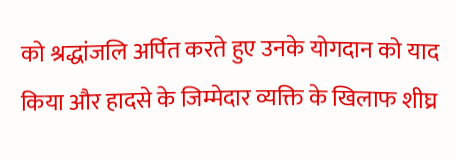को श्रद्धांजलि अर्पित करते हुए उनके योगदान को याद किया और हादसे के जिम्मेदार व्यक्ति के खिलाफ शीघ्र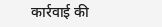कार्रवाई की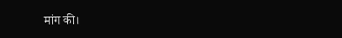मांग की।